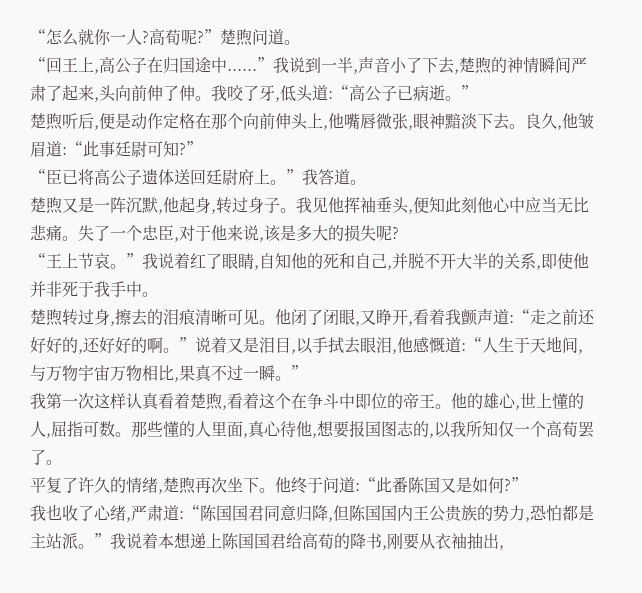“怎么就你一人?高荀呢?”楚煦问道。
“回王上,高公子在归国途中......”我说到一半,声音小了下去,楚煦的神情瞬间严肃了起来,头向前伸了伸。我咬了牙,低头道:“高公子已病逝。”
楚煦听后,便是动作定格在那个向前伸头上,他嘴唇微张,眼神黯淡下去。良久,他皱眉道:“此事廷尉可知?”
“臣已将高公子遗体送回廷尉府上。”我答道。
楚煦又是一阵沉默,他起身,转过身子。我见他挥袖垂头,便知此刻他心中应当无比悲痛。失了一个忠臣,对于他来说,该是多大的损失呢?
“王上节哀。”我说着红了眼睛,自知他的死和自己,并脱不开大半的关系,即使他并非死于我手中。
楚煦转过身,擦去的泪痕清晰可见。他闭了闭眼,又睁开,看着我颤声道:“走之前还好好的,还好好的啊。”说着又是泪目,以手拭去眼泪,他感慨道:“人生于天地间,与万物宇宙万物相比,果真不过一瞬。”
我第一次这样认真看着楚煦,看着这个在争斗中即位的帝王。他的雄心,世上懂的人,屈指可数。那些懂的人里面,真心待他,想要报国图志的,以我所知仅一个高荀罢了。
平复了许久的情绪,楚煦再次坐下。他终于问道:“此番陈国又是如何?”
我也收了心绪,严肃道:“陈国国君同意归降,但陈国国内王公贵族的势力,恐怕都是主站派。”我说着本想递上陈国国君给高荀的降书,刚要从衣袖抽出,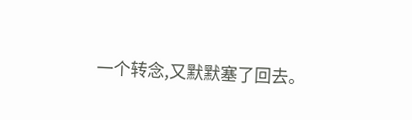一个转念,又默默塞了回去。